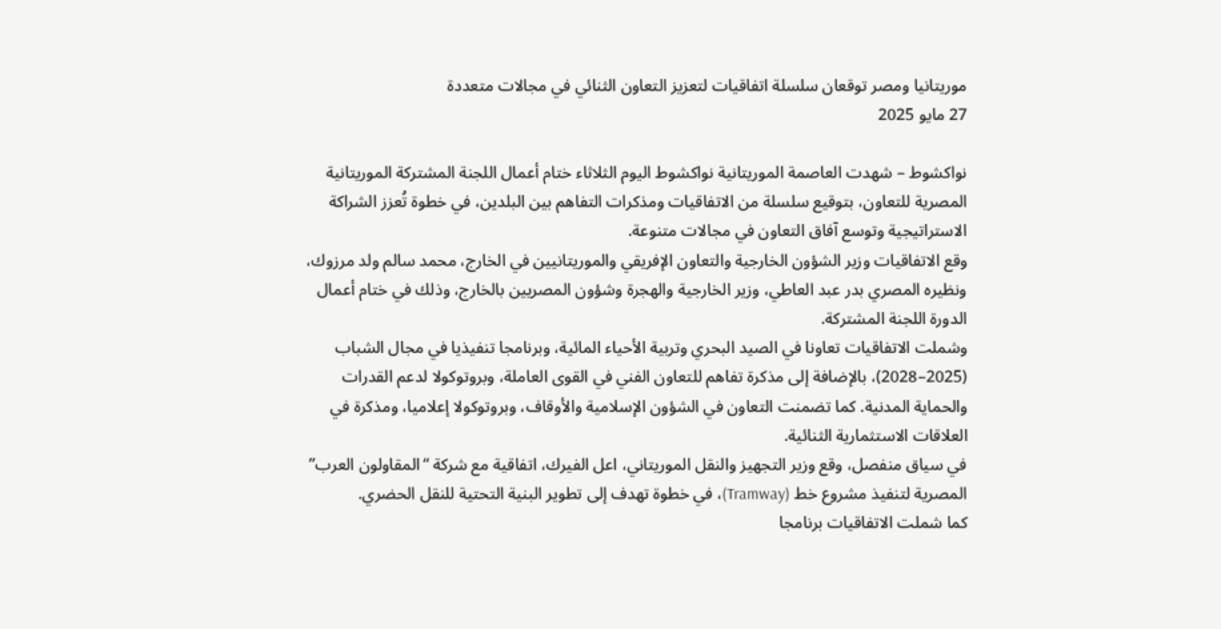موريتانيا ومصر توقعان سلسلة اتفاقيات لتعزيز التعاون الثنائي في مجالات متعددة
27 مايو 2025

نواكشوط – شهدت العاصمة الموريتانية نواكشوط اليوم الثلاثاء ختام أعمال اللجنة المشتركة الموريتانية المصرية للتعاون، بتوقيع سلسلة من الاتفاقيات ومذكرات التفاهم بين البلدين، في خطوة تُعزز الشراكة الاستراتيجية وتوسع آفاق التعاون في مجالات متنوعة.
وقع الاتفاقيات وزير الشؤون الخارجية والتعاون الإفريقي والموريتانيين في الخارج، محمد سالم ولد مرزوك، ونظيره المصري بدر عبد العاطي، وزير الخارجية والهجرة وشؤون المصريين بالخارج، وذلك في ختام أعمال الدورة اللجنة المشتركة.
وشملت الاتفاقيات تعاونا في الصيد البحري وتربية الأحياء المائية، وبرنامجا تنفيذيا في مجال الشباب (2025–2028)، بالإضافة إلى مذكرة تفاهم للتعاون الفني في القوى العاملة، وبروتوكولا لدعم القدرات والحماية المدنية. كما تضمنت التعاون في الشؤون الإسلامية والأوقاف، وبروتوكولا إعلاميا، ومذكرة في العلاقات الاستثمارية الثنائية.
في سياق منفصل، وقع وزير التجهيز والنقل الموريتاني، اعل الفيرك، اتفاقية مع شركة “المقاولون العرب” المصرية لتنفيذ مشروع خط (Tramway)، في خطوة تهدف إلى تطوير البنية التحتية للنقل الحضري.
كما شملت الاتفاقيات برنامجا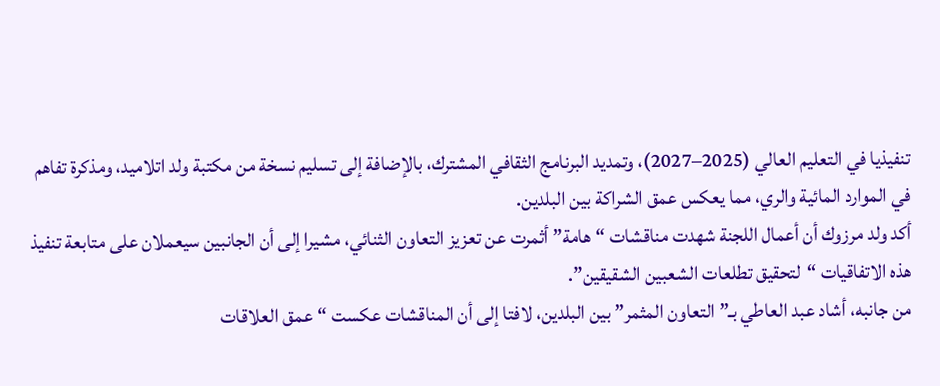تنفيذيا في التعليم العالي (2025–2027)، وتمديد البرنامج الثقافي المشترك، بالإضافة إلى تسليم نسخة من مكتبة ولد اتلاميد، ومذكرة تفاهم في الموارد المائية والري، مما يعكس عمق الشراكة بين البلدين.
أكد ولد مرزوك أن أعمال اللجنة شهدت مناقشات “هامة” أثمرت عن تعزيز التعاون الثنائي، مشيرا إلى أن الجانبين سيعملان على متابعة تنفيذ هذه الاتفاقيات “لتحقيق تطلعات الشعبين الشقيقين”.
من جانبه، أشاد عبد العاطي بـ”التعاون المثمر” بين البلدين، لافتا إلى أن المناقشات عكست “عمق العلاقات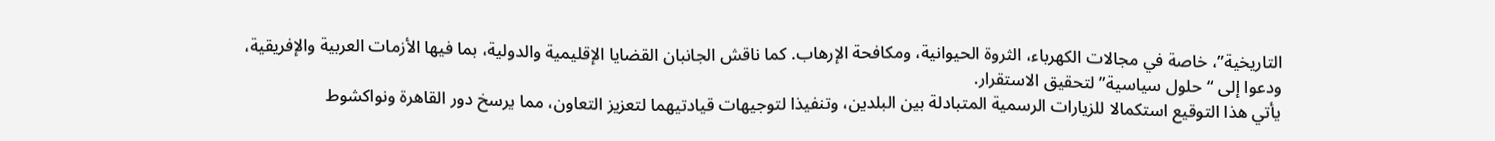التاريخية”، خاصة في مجالات الكهرباء، الثروة الحيوانية، ومكافحة الإرهاب. كما ناقش الجانبان القضايا الإقليمية والدولية، بما فيها الأزمات العربية والإفريقية، ودعوا إلى “حلول سياسية” لتحقيق الاستقرار.
يأتي هذا التوقيع استكمالا للزيارات الرسمية المتبادلة بين البلدين، وتنفيذا لتوجيهات قيادتيهما لتعزيز التعاون، مما يرسخ دور القاهرة ونواكشوط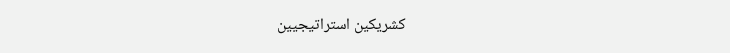كشريكين استراتيجيين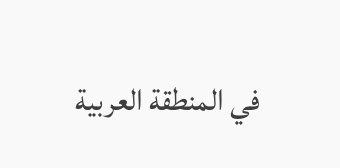في المنطقة العربية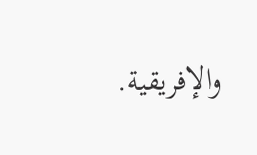والإفريقية.